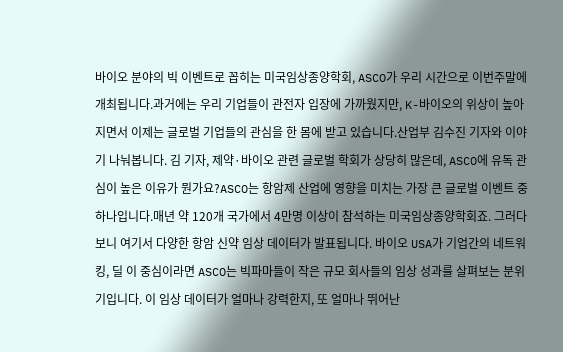바이오 분야의 빅 이벤트로 꼽히는 미국임상종양학회, ASCO가 우리 시간으로 이번주말에 개최됩니다.과거에는 우리 기업들이 관전자 입장에 가까웠지만, K-바이오의 위상이 높아지면서 이제는 글로벌 기업들의 관심을 한 몸에 받고 있습니다.산업부 김수진 기자와 이야기 나눠봅니다. 김 기자, 제약·바이오 관련 글로벌 학회가 상당히 많은데, ASCO에 유독 관심이 높은 이유가 뭔가요?ASCO는 항암제 산업에 영향을 미치는 가장 큰 글로벌 이벤트 중 하나입니다.매년 약 120개 국가에서 4만명 이상이 참석하는 미국임상종양학회죠. 그러다보니 여기서 다양한 항암 신약 임상 데이터가 발표됩니다. 바이오 USA가 기업간의 네트워킹, 딜 이 중심이라면 ASCO는 빅파마들이 작은 규모 회사들의 임상 성과를 살펴보는 분위기입니다. 이 임상 데이터가 얼마나 강력한지, 또 얼마나 뛰어난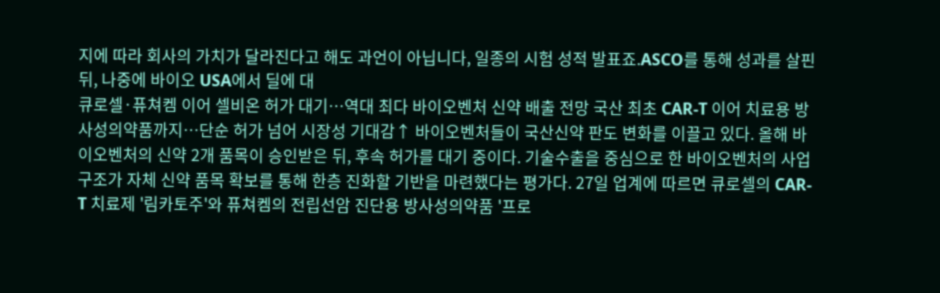지에 따라 회사의 가치가 달라진다고 해도 과언이 아닙니다, 일종의 시험 성적 발표죠.ASCO를 통해 성과를 살핀 뒤, 나중에 바이오 USA에서 딜에 대
큐로셀·퓨쳐켐 이어 셀비온 허가 대기…역대 최다 바이오벤처 신약 배출 전망 국산 최초 CAR-T 이어 치료용 방사성의약품까지…단순 허가 넘어 시장성 기대감↑ 바이오벤처들이 국산신약 판도 변화를 이끌고 있다. 올해 바이오벤처의 신약 2개 품목이 승인받은 뒤, 후속 허가를 대기 중이다. 기술수출을 중심으로 한 바이오벤처의 사업 구조가 자체 신약 품목 확보를 통해 한층 진화할 기반을 마련했다는 평가다. 27일 업계에 따르면 큐로셀의 CAR-T 치료제 '림카토주'와 퓨쳐켐의 전립선암 진단용 방사성의약품 '프로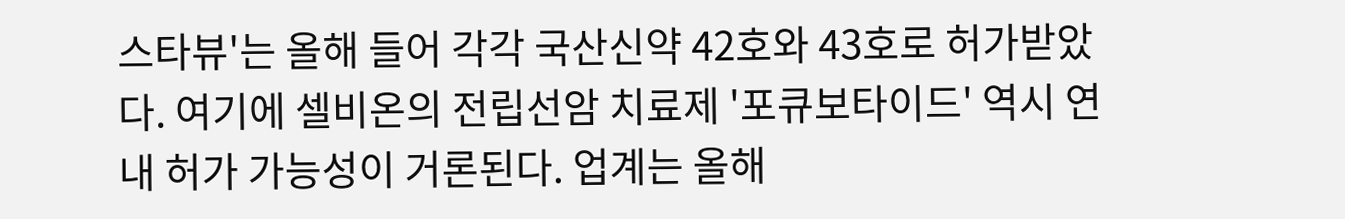스타뷰'는 올해 들어 각각 국산신약 42호와 43호로 허가받았다. 여기에 셀비온의 전립선암 치료제 '포큐보타이드' 역시 연내 허가 가능성이 거론된다. 업계는 올해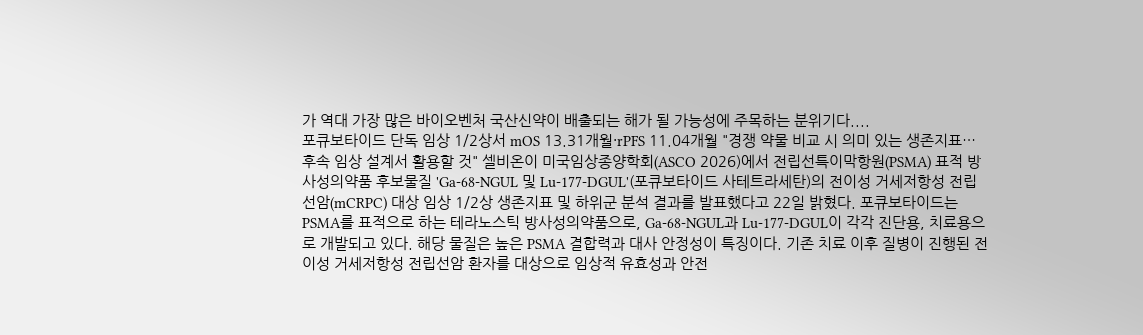가 역대 가장 많은 바이오벤처 국산신약이 배출되는 해가 될 가능성에 주목하는 분위기다....
포큐보타이드 단독 임상 1/2상서 mOS 13.31개월·rPFS 11.04개월 "경쟁 약물 비교 시 의미 있는 생존지표…후속 임상 설계서 활용할 것" 셀비온이 미국임상종양학회(ASCO 2026)에서 전립선특이막항원(PSMA) 표적 방사성의약품 후보물질 'Ga-68-NGUL 및 Lu-177-DGUL'(포큐보타이드 사테트라세탄)의 전이성 거세저항성 전립선암(mCRPC) 대상 임상 1/2상 생존지표 및 하위군 분석 결과를 발표했다고 22일 밝혔다. 포큐보타이드는 PSMA를 표적으로 하는 테라노스틱 방사성의약품으로, Ga-68-NGUL과 Lu-177-DGUL이 각각 진단용, 치료용으로 개발되고 있다. 해당 물질은 높은 PSMA 결합력과 대사 안정성이 특징이다. 기존 치료 이후 질병이 진행된 전이성 거세저항성 전립선암 환자를 대상으로 임상적 유효성과 안전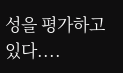성을 평가하고 있다....